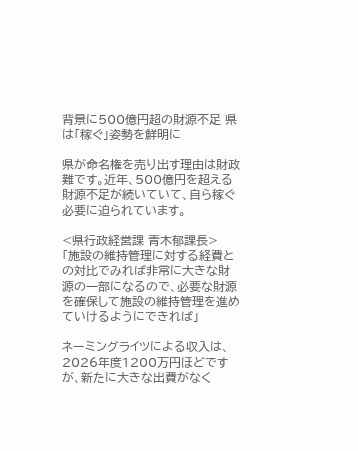背景に500億円超の財源不足 県は「稼ぐ」姿勢を鮮明に

県が命名権を売り出す理由は財政難です。近年、500億円を超える財源不足が続いていて、自ら稼ぐ必要に迫られています。

<県行政経営課 青木郁課長>
「施設の維持管理に対する経費との対比でみれば非常に大きな財源の一部になるので、必要な財源を確保して施設の維持管理を進めていけるようにできれば」

ネーミングライツによる収入は、2026年度1200万円ほどですが、新たに大きな出費がなく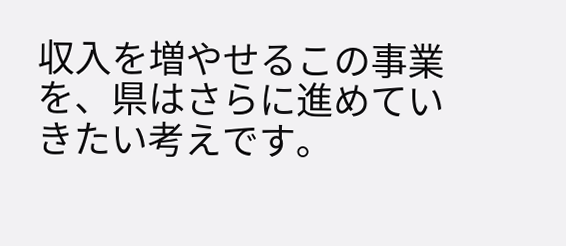収入を増やせるこの事業を、県はさらに進めていきたい考えです。